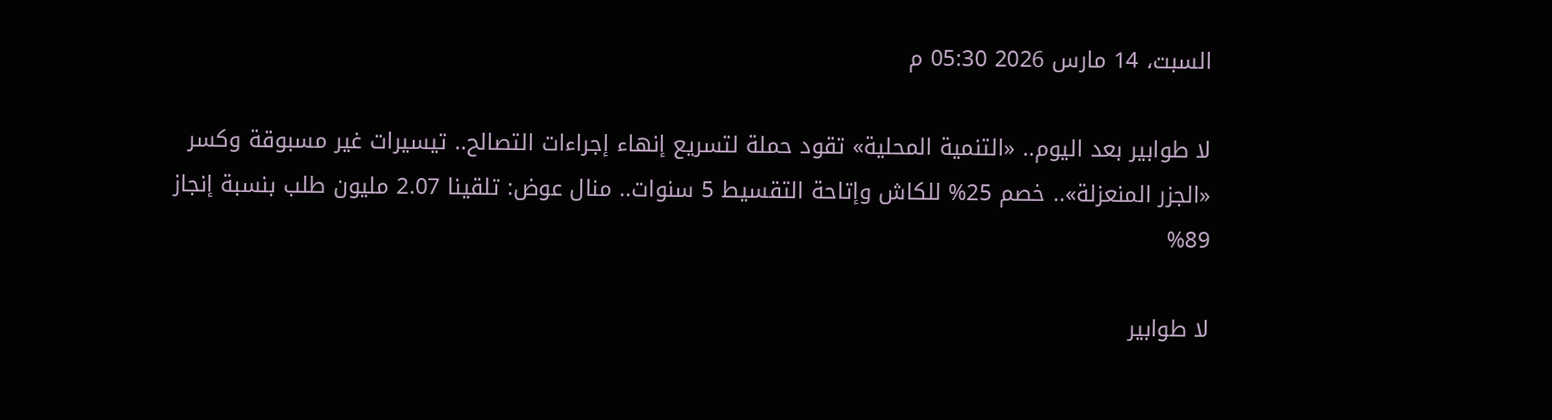السبت، 14 مارس 2026 05:30 م

لا طوابير بعد اليوم.. «التنمية المحلية» تقود حملة لتسريع إنهاء إجراءات التصالح.. تيسيرات غير مسبوقة وكسر «الجزر المنعزلة».. خصم 25% للكاش وإتاحة التقسيط 5 سنوات.. منال عوض: تلقينا 2.07 مليون طلب بنسبة إنجاز 89%

لا طوابير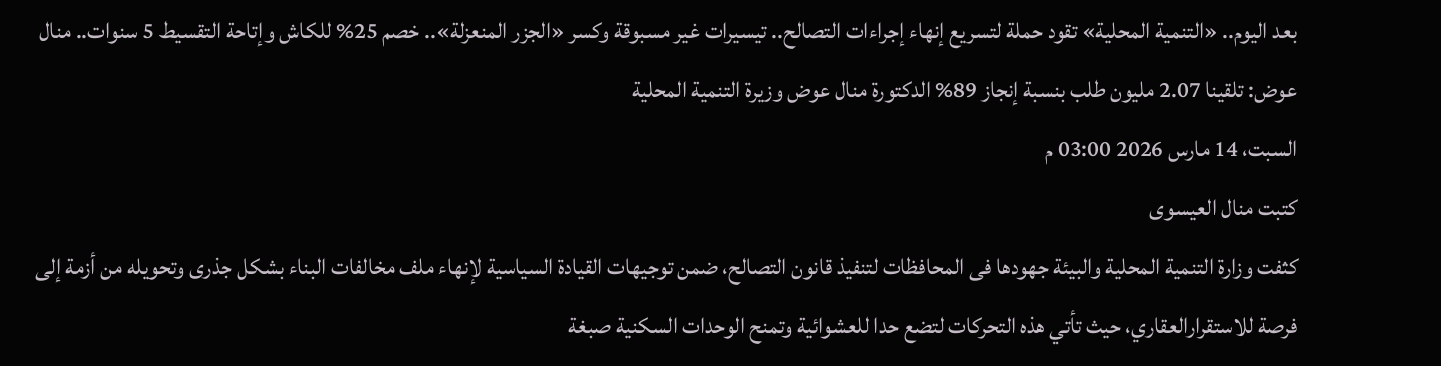بعد اليوم.. «التنمية المحلية» تقود حملة لتسريع إنهاء إجراءات التصالح.. تيسيرات غير مسبوقة وكسر «الجزر المنعزلة».. خصم 25% للكاش وإتاحة التقسيط 5 سنوات.. منال عوض: تلقينا 2.07 مليون طلب بنسبة إنجاز 89% الدكتورة منال عوض وزيرة التنمية المحلية
السبت، 14 مارس 2026 03:00 م
كتبت منال العيسوى
كثفت وزارة التنمية المحلية والبيئة جهودها فى المحافظات لتنفيذ قانون التصالح، ضمن توجيهات القيادة السياسية لإنهاء ملف مخالفات البناء بشكل جذرى وتحويله من أزمة إلى فرصة للاستقرارالعقاري، حيث تأتي هذه التحركات لتضع حدا للعشوائية وتمنح الوحدات السكنية صبغة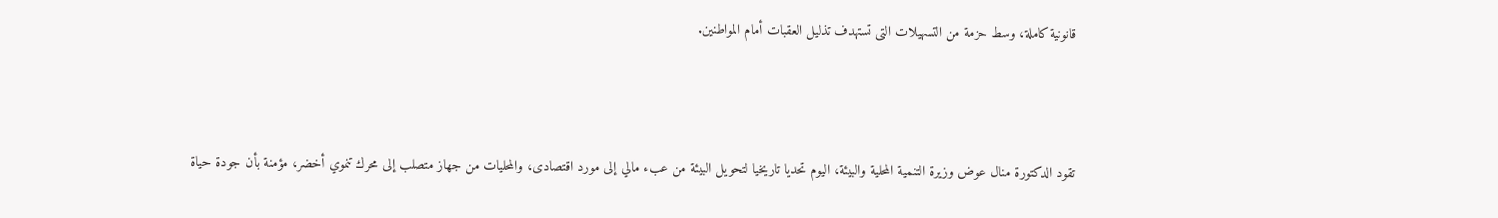قانونية كاملة، وسط حزمة من التسهيلات التى تستهدف تذليل العقبات أمام المواطنين.



تقود الدكتورة منال عوض وزيرة التنمية المحلية والبيئة، اليوم تحديا تاريخيا لتحويل البيئة من عبء مالي إلى مورد اقتصادى، والمحليات من جهاز متصلب إلى محرك تنموي أخضر، مؤمنة بأن جودة حياة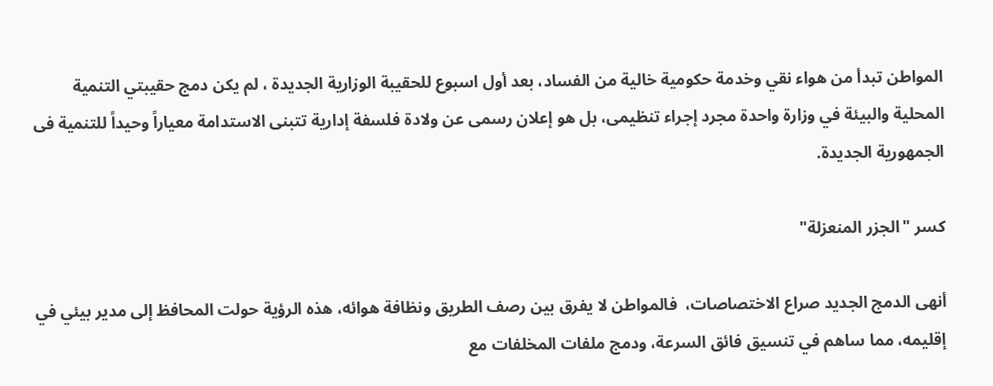المواطن تبدأ من هواء نقي وخدمة حكومية خالية من الفساد، بعد أول اسبوع للحقيبة الوزارية الجديدة ، لم يكن دمج حقيبتي التنمية المحلية والبيئة في وزارة واحدة مجرد إجراء تنظيمى، بل هو إعلان رسمى عن ولادة فلسفة إدارية تتبنى الاستدامة معياراً وحيداً للتنمية فى الجمهورية الجديدة.

كسر "الجزر المنعزلة"

أنهى الدمج الجديد صراع الاختصاصات،  فالمواطن لا يفرق بين رصف الطريق ونظافة هوائه، هذه الرؤية حولت المحافظ إلى مدير بيئي في إقليمه، مما ساهم في تنسيق فائق السرعة، ودمج ملفات المخلفات مع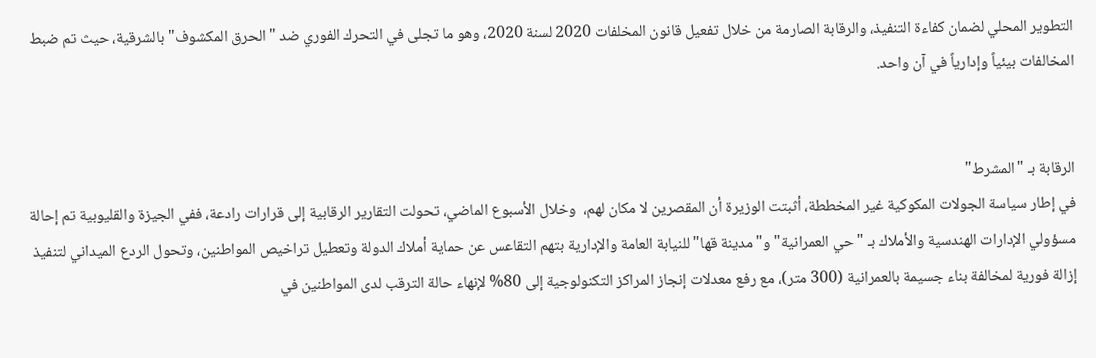التطوير المحلي لضمان كفاءة التنفيذ، والرقابة الصارمة من خلال تفعيل قانون المخلفات 2020 لسنة 2020، وهو ما تجلى في التحرك الفوري ضد "الحرق المكشوف" بالشرقية، حيث تم ضبط المخالفات بيئياً وإدارياً في آن واحد.


الرقابة بـ "المشرط"
في إطار سياسة الجولات المكوكية غير المخططة، أثبتت الوزيرة أن المقصرين لا مكان لهم،  وخلال الأسبوع الماضي، تحولت التقارير الرقابية إلى قرارات رادعة، ففي الجيزة والقليوبية تم إحالة مسؤولي الإدارات الهندسية والأملاك بـ "حي العمرانية" و"مدينة قها" للنيابة العامة والإدارية بتهم التقاعس عن حماية أملاك الدولة وتعطيل تراخيص المواطنين، وتحول الردع الميداني لتنفيذ إزالة فورية لمخالفة بناء جسيمة بالعمرانية (300 متر)، مع رفع معدلات إنجاز المراكز التكنولوجية إلى 80% لإنهاء حالة الترقب لدى المواطنين في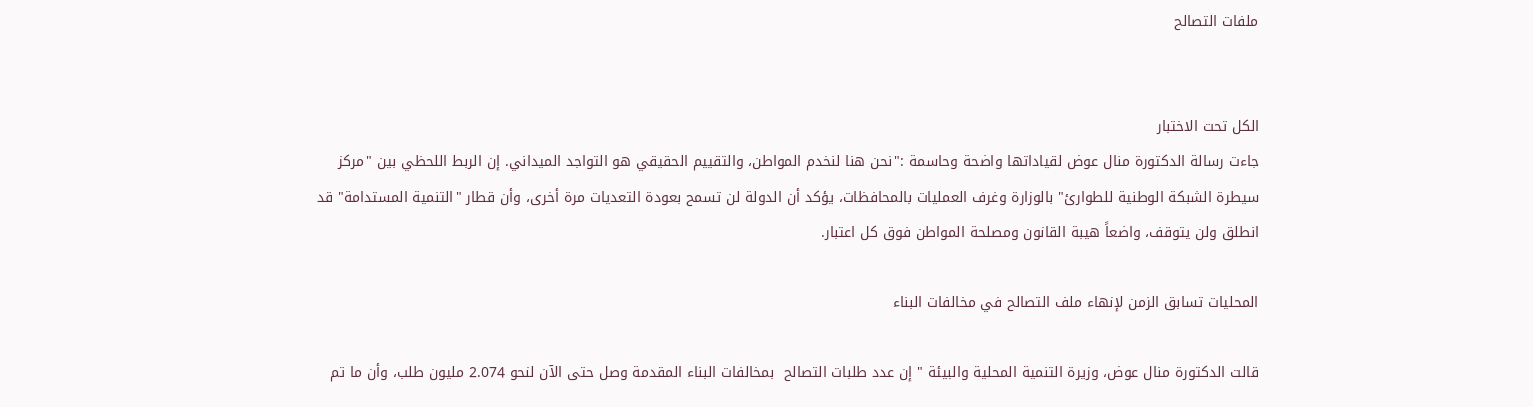ملفات التصالح


الكل تحت الاختبار
جاءت رسالة الدكتورة منال عوض لقياداتها واضحة وحاسمة :"نحن هنا لنخدم المواطن، والتقييم الحقيقي هو التواجد الميداني. إن الربط اللحظي بين "مركز سيطرة الشبكة الوطنية للطوارئ" بالوزارة وغرف العمليات بالمحافظات، يؤكد أن الدولة لن تسمح بعودة التعديات مرة أخرى، وأن قطار "التنمية المستدامة" قد انطلق ولن يتوقف، واضعاً هيبة القانون ومصلحة المواطن فوق كل اعتبار.

المحليات تسابق الزمن لإنهاء ملف التصالح في مخالفات البناء

قالت الدكتورة منال عوض، وزيرة التنمية المحلية والبيئة " إن عدد طلبات التصالح  بمخالفات البناء المقدمة وصل حتى الآن لنحو 2.074 مليون طلب، وأن ما تم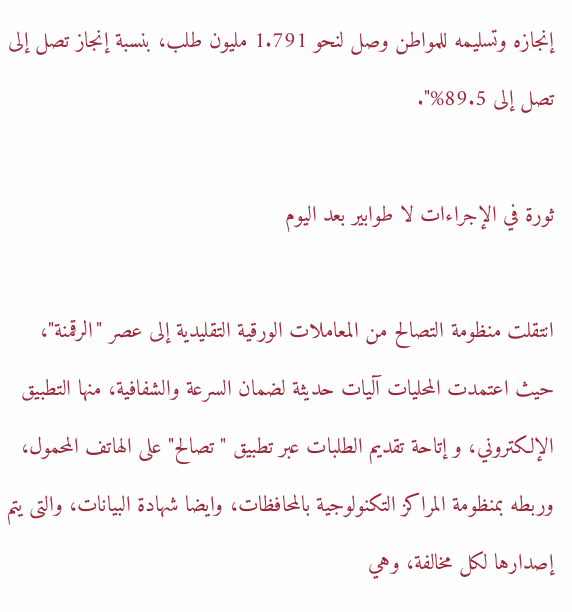إنجازه وتسليمه للمواطن وصل لنحو 1.791 مليون طلب، بنسبة إنجاز تصل إلى تصل إلى 89.5%".

ثورة في الإجراءات لا طوابير بعد اليوم

انتقلت منظومة التصالح من المعاملات الورقية التقليدية إلى عصر "الرقمنة"، حيث اعتمدت المحليات آليات حديثة لضمان السرعة والشفافية، منها التطبيق الإلكتروني، و إتاحة تقديم الطلبات عبر تطبيق "تصالح" على الهاتف المحمول، وربطه بمنظومة المراكز التكنولوجية بالمحافظات، وايضا شهادة البيانات، والتى يتم إصدارها لكل مخالفة، وهي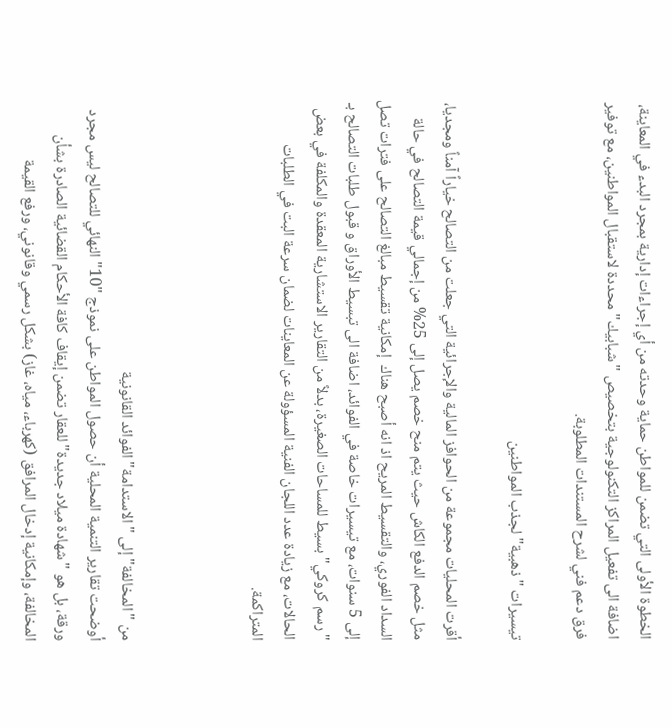الخطوة الأولى التي تضمن للمواطن حماية وحدته من أي إجراءات إدارية بمجرد البدء في المعاينة، اضافة الى تفعيل المراكز التكنولوجية بتخصيص "شبابيك" محددة لاستقبال المواطنين، مع توفير فرق دعم فني لشرح المستندات المطلوبة.

تيسيرات "ذهبية" لجذب المواطنين

أقرت المحليات مجموعة من الحوافز المالية والإجرائية التي جعلت من التصالح خياراً آمناً ومجديا، مثل خصم الدفع الكاش حيث يتم منح خصم يصل إلى 25% من إجمالي قيمة التصالح في حالة السداد الفوري، والتقسيط المريح اذ انه أصبح هناك  إمكانية تقسيط مبالغ التصالح على فترات تصل إلى 5 سنوات، مع تيسيرات خاصة في الفوائد، اضافة الى تبسيط الأوراق و قبول طلبات التصالح بـ "رسم كروكي" بسيط للمساحات الصغيرة، بدلاً من التقارير الاستشارية المعقدة والمكلفة في بعض الحالات، مع زيادة عدد اللجان الفنية المسؤولة عن المعاينات لضمان سرعة البت في الطلبات المتراكمة.



من "المخالفة" إلى "الاستدامة" الفوائد القانونية
أوضحت تقارير التنمية المحلية أن حصول المواطن على نموذج "10" النهائي للتصالح ليس مجرد ورقة، بل هو "شهادة ميلاد جديدة" للعقار تضمن إيقاف كافة الأحكام القضائية الصادرة بشأن المخالفة، وإمكانية إدخال المرافق (كهرباء، مياه، غاز) بشكل رسمي وقانوني، ورفع القيمة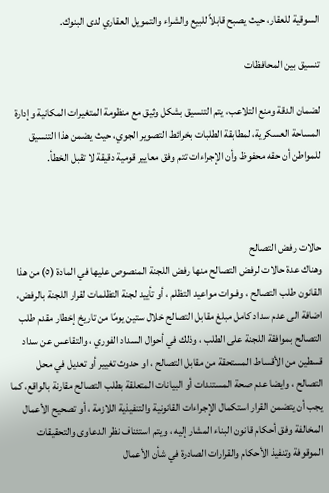السوقية للعقار، حيث يصبح قابلاً للبيع والشراء والتمويل العقاري لدى البنوك.

تنسيق بين المحافظات

لضمان الدقة ومنع التلاعب، يتم التنسيق بشكل وثيق مع منظومة المتغيرات المكانية وإدارة المساحة العسكرية، لمطابقة الطلبات بخرائط التصوير الجوي، حيث يضمن هذا التنسيق للمواطن أن حقه محفوظ وأن الإجراءات تتم وفق معايير قومية دقيقة لا تقبل الخطأ.



حالات رفض التصالح
وهناك عدة حالات لرفض التصالح منها رفض اللجنة المنصوص عليها في المادة (٥) من هذا القانون طلب التصالح ، وفـوات مواعيد التظلم ، أو تأييد لجنة التظلمات لقرار اللجنة بالرفض، اضافة الى عدم سداد كامل مبلغ مقابل التصالح خلال ستين يومًا من تاريخ إخطار مقدم طلب التصالح بموافقة اللجنة على الطلب ، وذلك في أحوال السداد الفوري ، والتقاعس عن سداد قسطين من الأقساط المستحقة من مقابل التصالح ، او حدوث تغيير أو تعديل في محل التصالح ، وايضا عدم صحة المستندات أو البيانات المتعلقة بطلب التصالح مقارنة بالواقع، كما يجب أن يتضمن القرار استكمال الإجراءات القانونية والتنفيذية اللازمة ، أو تصحيح الأعمال المخالفة وفق أحكام قانون البناء المشار إليه ، ويتم استئناف نظر الدعاوى والتحقيقات الموقوفة وتنفيذ الأحكام والقرارات الصادرة في شأن الأعمال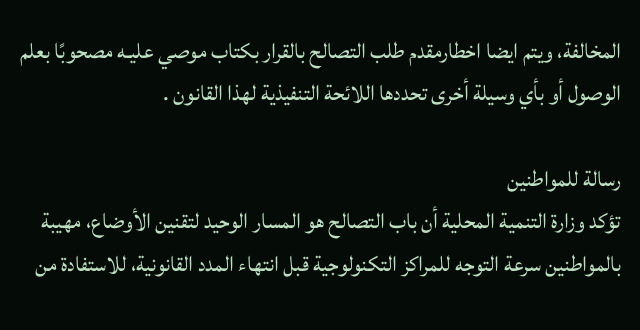المخالفة، ويتم ايضا اخطارمقدم طلب التصالح بالقرار بكتاب موصي عليـه مصحوبًا بعلم الوصول أو بأي وسيلة أخرى تحددها اللائحة التنفيذية لهذا القانون .

رسالة للمواطنين
تؤكد وزارة التنمية المحلية أن باب التصالح هو المسار الوحيد لتقنين الأوضاع، مهيبة بالمواطنين سرعة التوجه للمراكز التكنولوجية قبل انتهاء المدد القانونية، للاستفادة من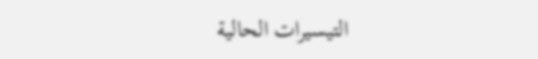التيسيرات الحالية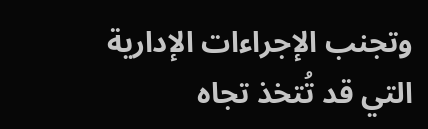وتجنب الإجراءات الإدارية التي قد تُتخذ تجاه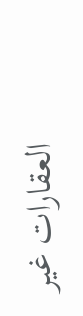العقارات غير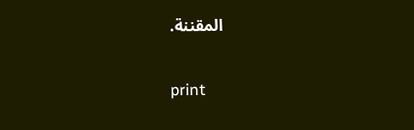المقننة.


print